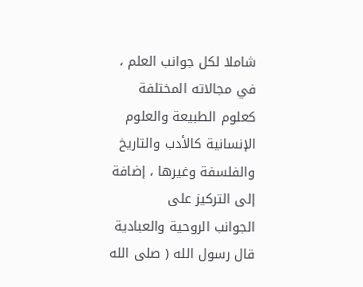شاملا لكل جوانب العلم ، في مجالاته المختلفة كعلوم الطبيعة والعلوم
الإنسانية كالأدب والتاريخ والفلسفة وغيرها ، إضافة إلى التركيز على
الجوانب الروحية والعبادية قال رسول الله ( صلى الله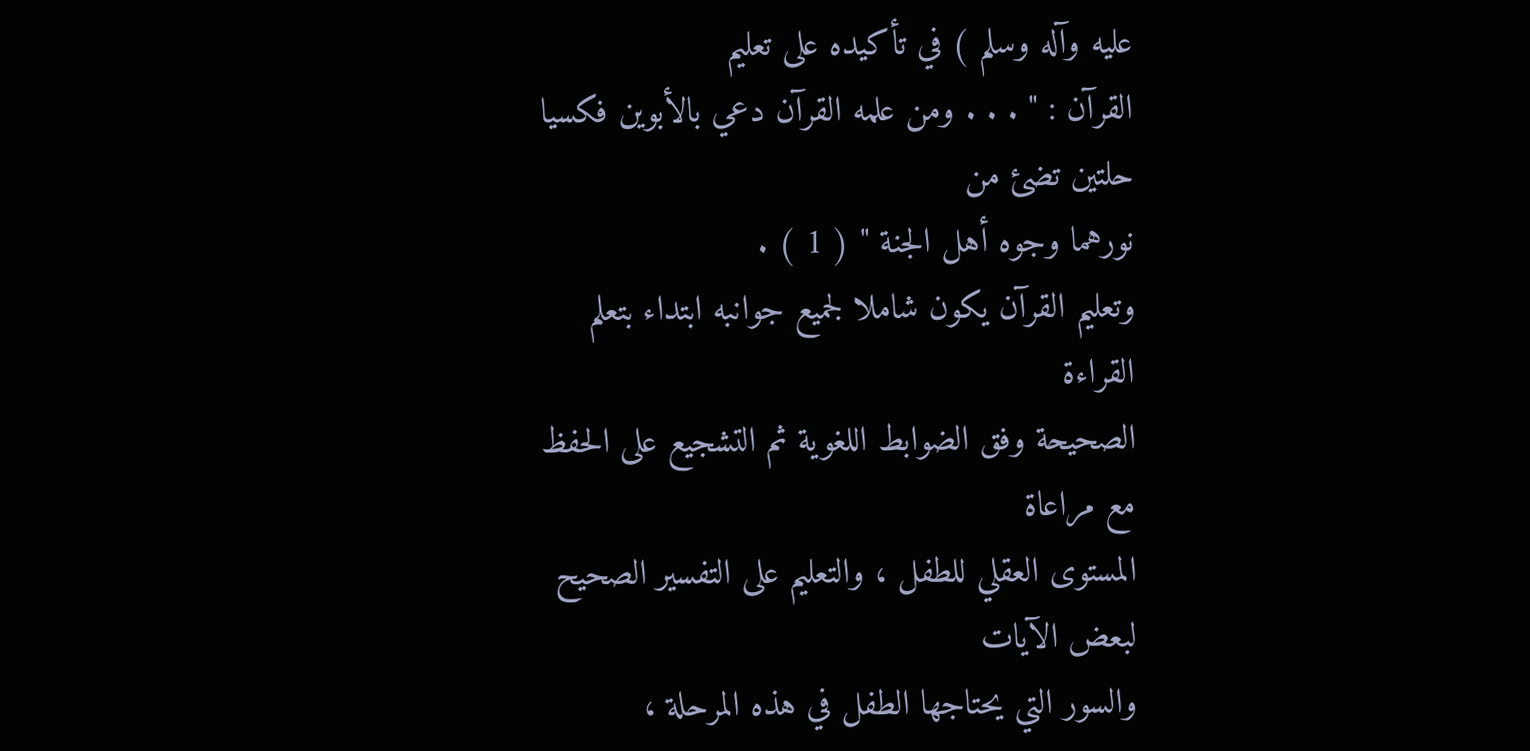عليه وآله وسلم ) في تأكيده على تعليم
القرآن : " . . . ومن علمه القرآن دعي بالأبوين فكسيا حلتين تضئ من
نورهما وجوه أهل الجنة " ( 1 ) .
وتعليم القرآن يكون شاملا لجميع جوانبه ابتداء بتعلم القراءة
الصحيحة وفق الضوابط اللغوية ثم التشجيع على الحفظ مع مراعاة
المستوى العقلي للطفل ، والتعليم على التفسير الصحيح لبعض الآيات
والسور التي يحتاجها الطفل في هذه المرحلة ،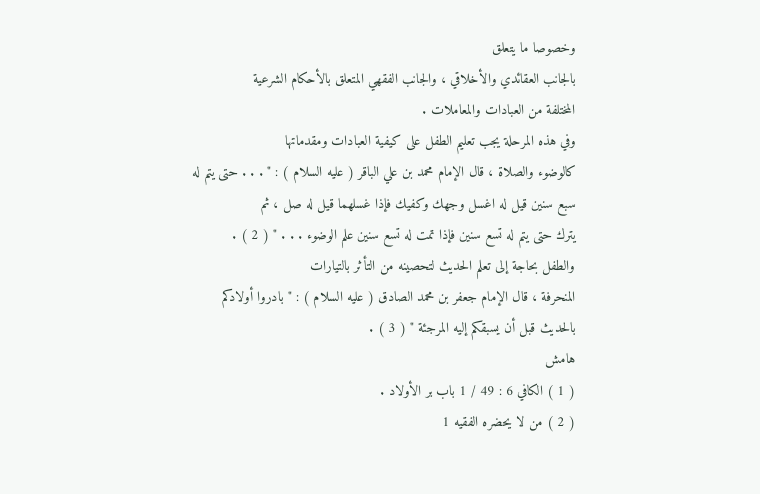وخصوصا ما يتعلق
بالجانب العقائدي والأخلاقي ، والجانب الفقهي المتعلق بالأحكام الشرعية
المختلفة من العبادات والمعاملات .
وفي هذه المرحلة يجب تعليم الطفل على كيفية العبادات ومقدماتها
كالوضوء والصلاة ، قال الإمام محمد بن علي الباقر ( عليه السلام ) : " . . . حتى يتم له
سبع سنين قيل له اغسل وجهك وكفيك فإذا غسلهما قيل له صل ، ثم
يترك حتى يتم له تسع سنين فإذا تمت له تسع سنين علم الوضوء . . . " ( 2 ) .
والطفل بحاجة إلى تعلم الحديث لتحصينه من التأثر بالتيارات
المنحرفة ، قال الإمام جعفر بن محمد الصادق ( عليه السلام ) : " بادروا أولادكم
بالحديث قبل أن يسبقكم إليه المرجئة " ( 3 ) .
هامش
( 1 ) الكافي 6 : 49 / 1 باب بر الأولاد .
( 2 ) من لا يحضره الفقيه 1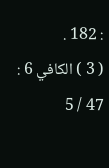: 182 .
( 3 ) الكافي 6 : 47 / 5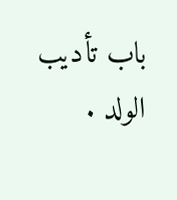باب تأديب الولد .